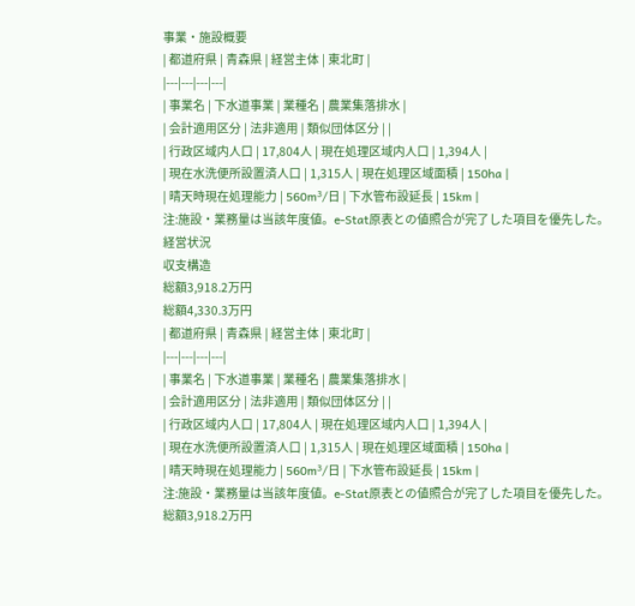事業・施設概要
| 都道府県 | 青森県 | 経営主体 | 東北町 |
|---|---|---|---|
| 事業名 | 下水道事業 | 業種名 | 農業集落排水 |
| 会計適用区分 | 法非適用 | 類似団体区分 | |
| 行政区域内人口 | 17,804人 | 現在処理区域内人口 | 1,394人 |
| 現在水洗便所設置済人口 | 1,315人 | 現在処理区域面積 | 150ha |
| 晴天時現在処理能力 | 560m³/日 | 下水管布設延長 | 15km |
注:施設・業務量は当該年度値。e-Stat原表との値照合が完了した項目を優先した。
経営状況
収支構造
総額3,918.2万円
総額4,330.3万円
| 都道府県 | 青森県 | 経営主体 | 東北町 |
|---|---|---|---|
| 事業名 | 下水道事業 | 業種名 | 農業集落排水 |
| 会計適用区分 | 法非適用 | 類似団体区分 | |
| 行政区域内人口 | 17,804人 | 現在処理区域内人口 | 1,394人 |
| 現在水洗便所設置済人口 | 1,315人 | 現在処理区域面積 | 150ha |
| 晴天時現在処理能力 | 560m³/日 | 下水管布設延長 | 15km |
注:施設・業務量は当該年度値。e-Stat原表との値照合が完了した項目を優先した。
総額3,918.2万円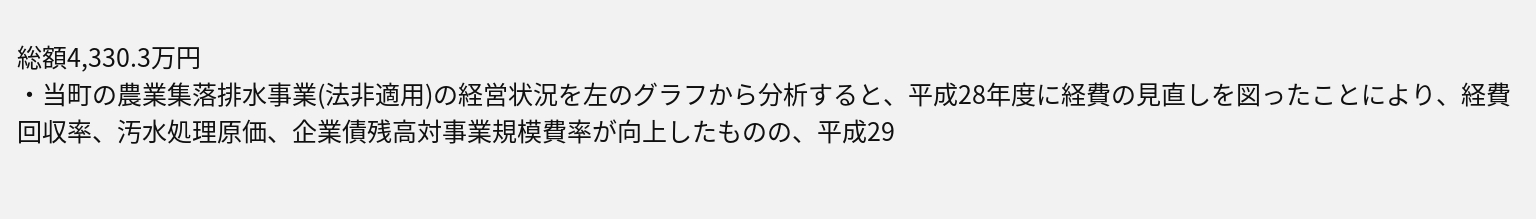総額4,330.3万円
・当町の農業集落排水事業(法非適用)の経営状況を左のグラフから分析すると、平成28年度に経費の見直しを図ったことにより、経費回収率、汚水処理原価、企業債残高対事業規模費率が向上したものの、平成29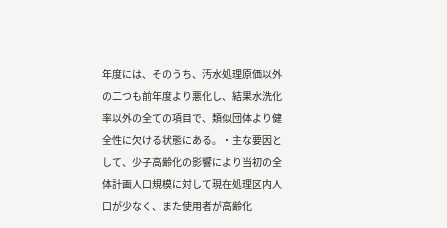年度には、そのうち、汚水処理原価以外の二つも前年度より悪化し、結果水洗化率以外の全ての項目で、類似団体より健全性に欠ける状態にある。・主な要因として、少子高齢化の影響により当初の全体計画人口規模に対して現在処理区内人口が少なく、また使用者が高齢化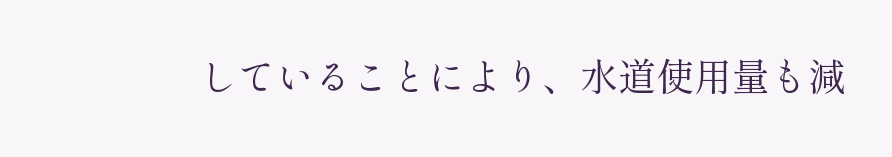していることにより、水道使用量も減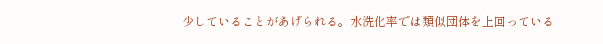少していることがあげられる。水洗化率では類似団体を上回っている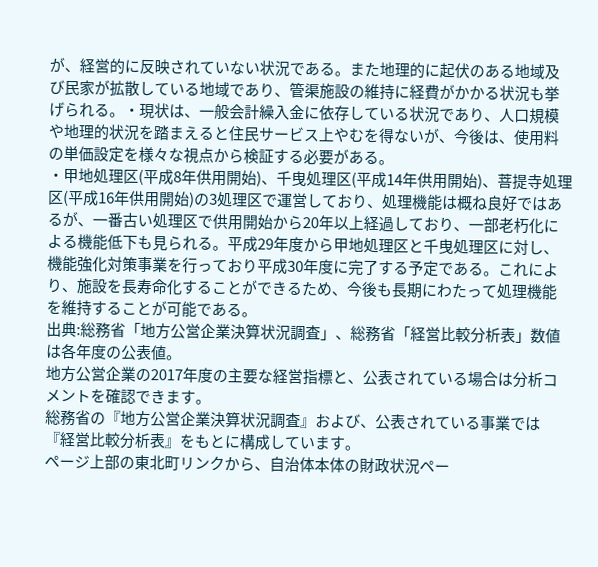が、経営的に反映されていない状況である。また地理的に起伏のある地域及び民家が拡散している地域であり、管渠施設の維持に経費がかかる状況も挙げられる。・現状は、一般会計繰入金に依存している状況であり、人口規模や地理的状況を踏まえると住民サービス上やむを得ないが、今後は、使用料の単価設定を様々な視点から検証する必要がある。
・甲地処理区(平成8年供用開始)、千曳処理区(平成14年供用開始)、菩提寺処理区(平成16年供用開始)の3処理区で運営しており、処理機能は概ね良好ではあるが、一番古い処理区で供用開始から20年以上経過しており、一部老朽化による機能低下も見られる。平成29年度から甲地処理区と千曳処理区に対し、機能強化対策事業を行っており平成30年度に完了する予定である。これにより、施設を長寿命化することができるため、今後も長期にわたって処理機能を維持することが可能である。
出典:総務省「地方公営企業決算状況調査」、総務省「経営比較分析表」数値は各年度の公表値。
地方公営企業の2017年度の主要な経営指標と、公表されている場合は分析コメントを確認できます。
総務省の『地方公営企業決算状況調査』および、公表されている事業では『経営比較分析表』をもとに構成しています。
ページ上部の東北町リンクから、自治体本体の財政状況ペー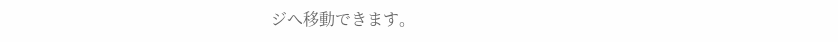ジへ移動できます。